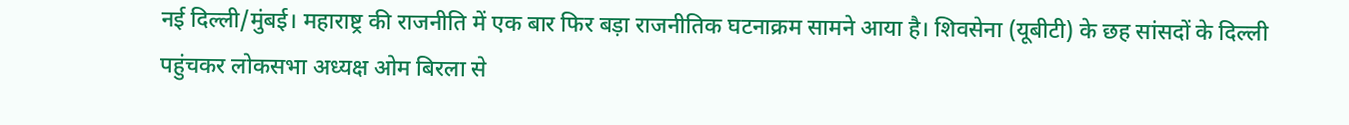नई दिल्ली/मुंबई। महाराष्ट्र की राजनीति में एक बार फिर बड़ा राजनीतिक घटनाक्रम सामने आया है। शिवसेना (यूबीटी) के छह सांसदों के दिल्ली पहुंचकर लोकसभा अध्यक्ष ओम बिरला से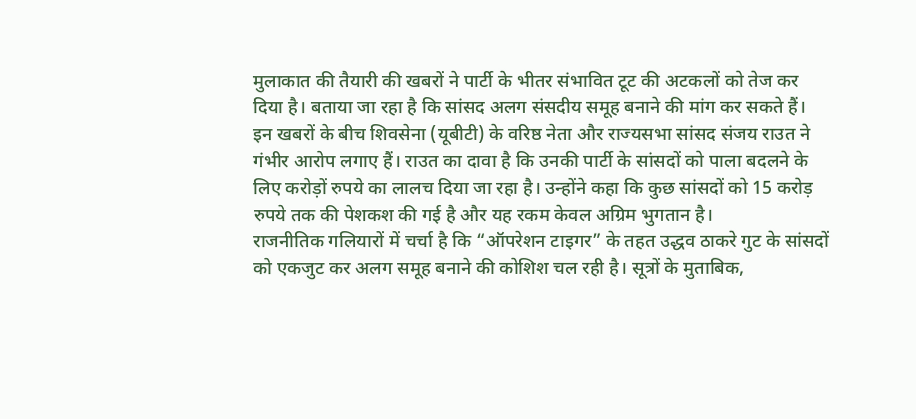मुलाकात की तैयारी की खबरों ने पार्टी के भीतर संभावित टूट की अटकलों को तेज कर दिया है। बताया जा रहा है कि सांसद अलग संसदीय समूह बनाने की मांग कर सकते हैं।
इन खबरों के बीच शिवसेना (यूबीटी) के वरिष्ठ नेता और राज्यसभा सांसद संजय राउत ने गंभीर आरोप लगाए हैं। राउत का दावा है कि उनकी पार्टी के सांसदों को पाला बदलने के लिए करोड़ों रुपये का लालच दिया जा रहा है। उन्होंने कहा कि कुछ सांसदों को 15 करोड़ रुपये तक की पेशकश की गई है और यह रकम केवल अग्रिम भुगतान है।
राजनीतिक गलियारों में चर्चा है कि “ऑपरेशन टाइगर” के तहत उद्धव ठाकरे गुट के सांसदों को एकजुट कर अलग समूह बनाने की कोशिश चल रही है। सूत्रों के मुताबिक,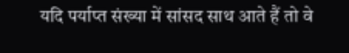यदि पर्याप्त संख्या में सांसद साथ आते हैं तो वे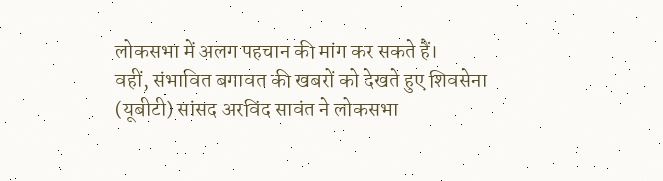लोकसभा में अलग पहचान की मांग कर सकते हैं।
वहीं, संभावित बगावत की खबरों को देखते हुए शिवसेना (यूबीटी) सांसद अरविंद सावंत ने लोकसभा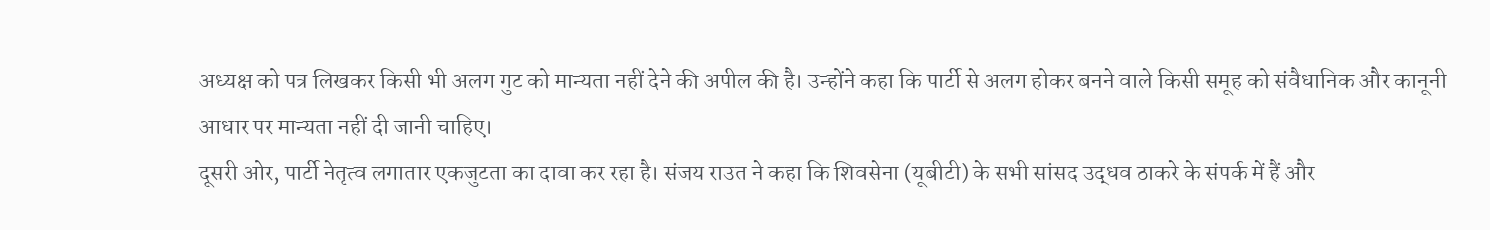अध्यक्ष को पत्र लिखकर किसी भी अलग गुट को मान्यता नहीं देने की अपील की है। उन्होंने कहा कि पार्टी से अलग होकर बनने वाले किसी समूह को संवैधानिक और कानूनी आधार पर मान्यता नहीं दी जानी चाहिए।
दूसरी ओर, पार्टी नेतृत्व लगातार एकजुटता का दावा कर रहा है। संजय राउत ने कहा कि शिवसेना (यूबीटी) के सभी सांसद उद्धव ठाकरे के संपर्क में हैं और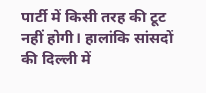पार्टी में किसी तरह की टूट नहीं होगी। हालांकि सांसदों की दिल्ली में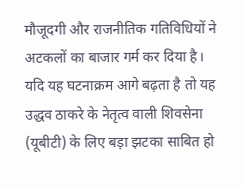मौजूदगी और राजनीतिक गतिविधियों ने अटकलों का बाजार गर्म कर दिया है।
यदि यह घटनाक्रम आगे बढ़ता है तो यह उद्धव ठाकरे के नेतृत्व वाली शिवसेना (यूबीटी) के लिए बड़ा झटका साबित हो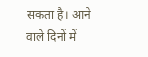सकता है। आने वाले दिनों में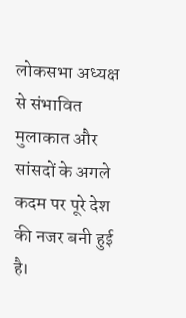लोकसभा अध्यक्ष से संभावित मुलाकात और सांसदों के अगले कदम पर पूरे देश की नजर बनी हुई है।